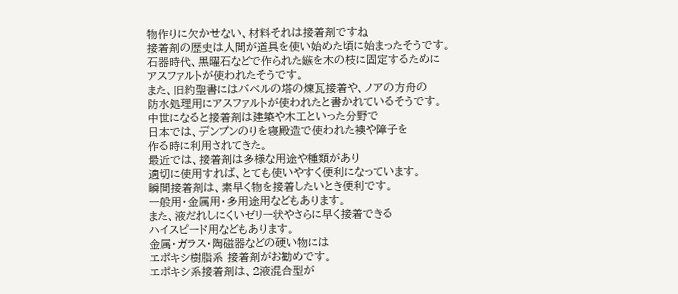物作りに欠かせない、材料それは接着剤ですね
接着剤の歴史は人間が道具を使い始めた頃に始まったそうです。
石器時代、黒曜石などで作られた鏃を木の枝に固定するために
アスファルトが使われたそうです。
また、旧約聖書にはバベルの塔の煉瓦接着や、ノアの方舟の
防水処理用にアスファルトが使われたと書かれているそうです。
中世になると接着剤は建築や木工といった分野で
日本では、デンプンのりを寝殿造で使われた襖や障子を
作る時に利用されてきた。
最近では、接着剤は多様な用途や種類があり
適切に使用すれば、とても使いやすく便利になっています。
瞬間接着剤は、素早く物を接着したいとき便利です。
一般用・金属用・多用途用などもあります。
また、液だれしにくいゼリー状やさらに早く接着できる
ハイスピード用などもあります。
金属・ガラス・陶磁器などの硬い物には
エポキシ樹脂系 接着剤がお勧めです。
エポキシ系接着剤は、2液混合型が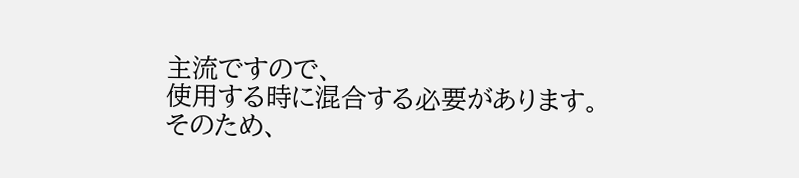主流ですので、
使用する時に混合する必要があります。
そのため、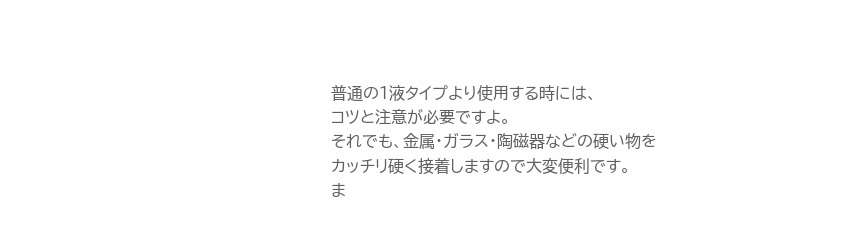普通の1液タイプより使用する時には、
コツと注意が必要ですよ。
それでも、金属・ガラス・陶磁器などの硬い物を
カッチリ硬く接着しますので大変便利です。
ま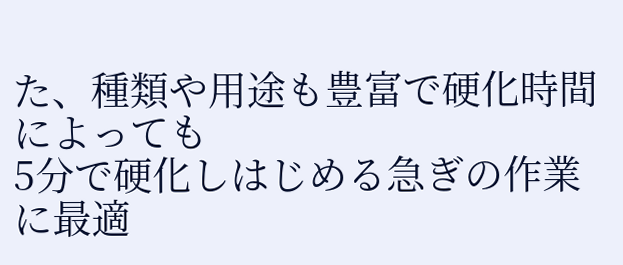た、種類や用途も豊富で硬化時間によっても
5分で硬化しはじめる急ぎの作業に最適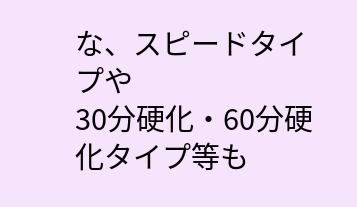な、スピードタイプや
30分硬化・60分硬化タイプ等も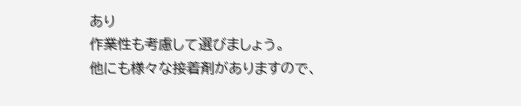あり
作業性も考慮して選びましょう。
他にも様々な接着剤がありますので、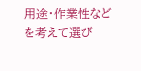用途・作業性などを考えて選び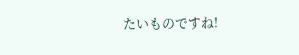たいものですね!